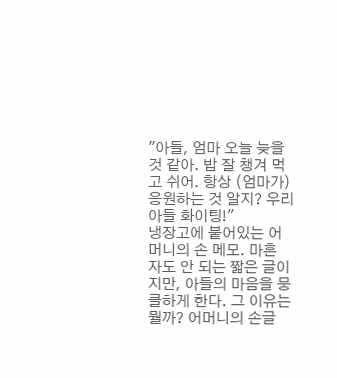"아들, 엄마 오늘 늦을 것 같아. 밥 잘 챙겨 먹고 쉬어. 항상 (엄마가) 응원하는 것 알지? 우리 아들 화이팅!"
냉장고에 붙어있는 어머니의 손 메모. 마흔 자도 안 되는 짧은 글이지만, 아들의 마음을 뭉클하게 한다. 그 이유는 뭘까? 어머니의 손글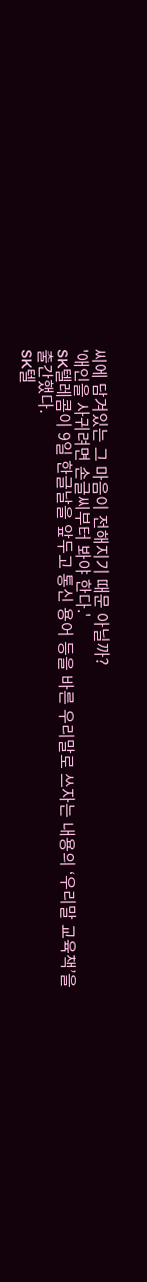씨에 담겨있는 그 마음이 전해지기 때문 아닐까?
'애인을 사귀려면 손글씨부터 봐야 한다.'
SK텔레콤이 9일 한글날을 앞두고 통신 용어 등을 바른 우리말로 쓰자는 내용의 ‘우리말 교육책’을 출간했다.
SK텔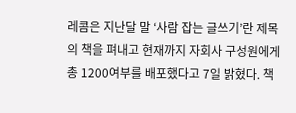레콤은 지난달 말 ‘사람 잡는 글쓰기’란 제목의 책을 펴내고 현재까지 자회사 구성원에게 총 1200여부를 배포했다고 7일 밝혔다. 책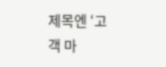제목엔 ‘고객 마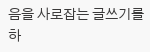음을 사로잡는 글쓰기를 하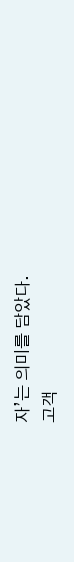자’는 의미를 담았다.
고객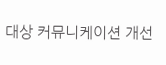대상 커뮤니케이션 개선